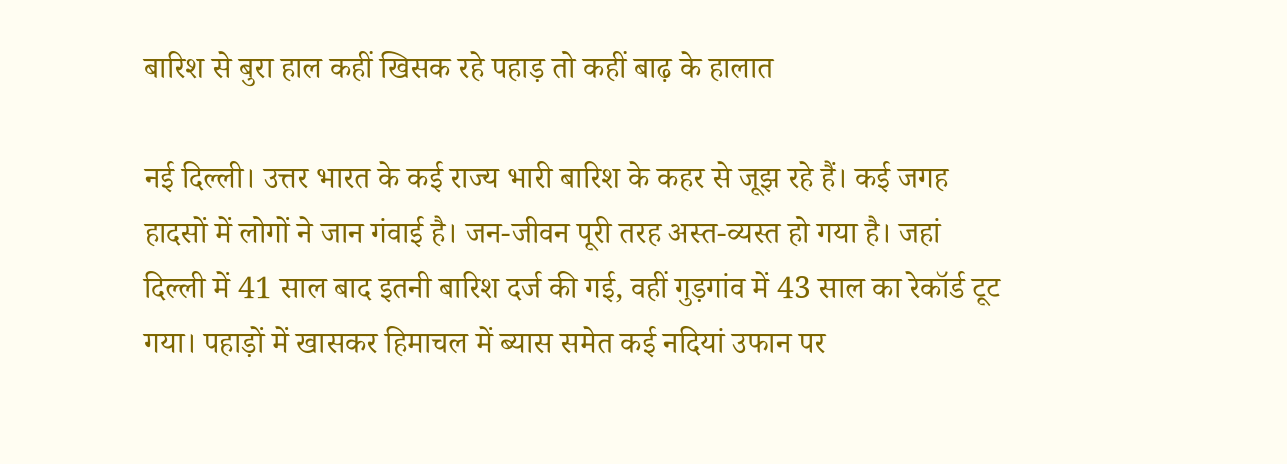बारिश से बुरा हाल कहीं खिसक रहे पहाड़ तो कहीं बाढ़ के हालात

नई दिल्ली। उत्तर भारत के कई राज्य भारी बारिश के कहर से जूझ रहे हैं। कई जगह हादसों में लोगों ने जान गंवाई है। जन-जीवन पूरी तरह अस्त-व्यस्त हो गया है। जहां दिल्ली में 41 साल बाद इतनी बारिश दर्ज की गई, वहीं गुड़गांव में 43 साल का रेकॉर्ड टूट गया। पहाड़ों में खासकर हिमाचल में ब्यास समेत कई नदियां उफान पर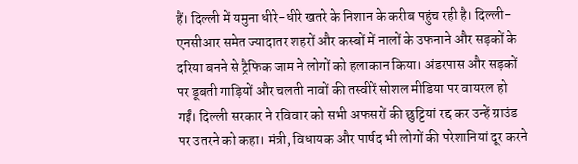हैं। दिल्ली में यमुना धीरे-धीरे खतरे के निशान के करीब पहुंच रही है। दिल्ली-एनसीआर समेत ज्यादातर शहरों और कस्बों में नालों के उफनाने और सड़कों के दरिया बनने से ट्रैफिक जाम ने लोगों को हलाकान किया। अंडरपास और सड़कों पर डूबती गाड़ियों और चलती नावों की तस्वीरें सोशल मीडिया पर वायरल हो गईं। दिल्ली सरकार ने रविवार को सभी अफसरों की छुट्टियां रद्द कर उन्हें ग्राउंड पर उतरने को कहा। मंत्री, विधायक और पार्षद भी लोगों की परेशानियां दूर करने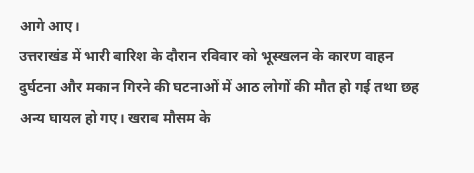आगे आए।
उत्तराखंड में भारी बारिश के दौरान रविवार को भूस्खलन के कारण वाहन दुर्घटना और मकान गिरने की घटनाओं में आठ लोगों की मौत हो गई तथा छह अन्य घायल हो गए। खराब मौसम के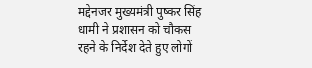मद्देनजर मुख्यमंत्री पुष्कर सिंह धामी ने प्रशासन को चौकस रहने के निर्देश देते हुए लोगों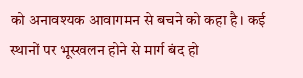को अनावश्यक आवागमन से बचने को कहा है। कई स्थानों पर भूस्खलन होने से मार्ग बंद हो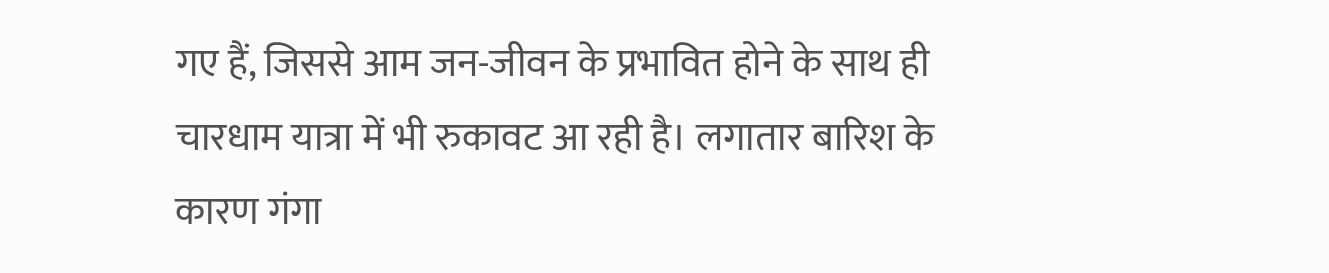गए हैं, जिससे आम जन-जीवन के प्रभावित होने के साथ ही चारधाम यात्रा में भी रुकावट आ रही है। लगातार बारिश के कारण गंगा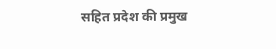सहित प्रदेश की प्रमुख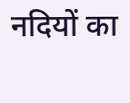नदियों का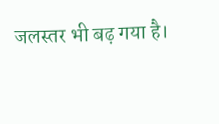जलस्तर भी बढ़ गया है।